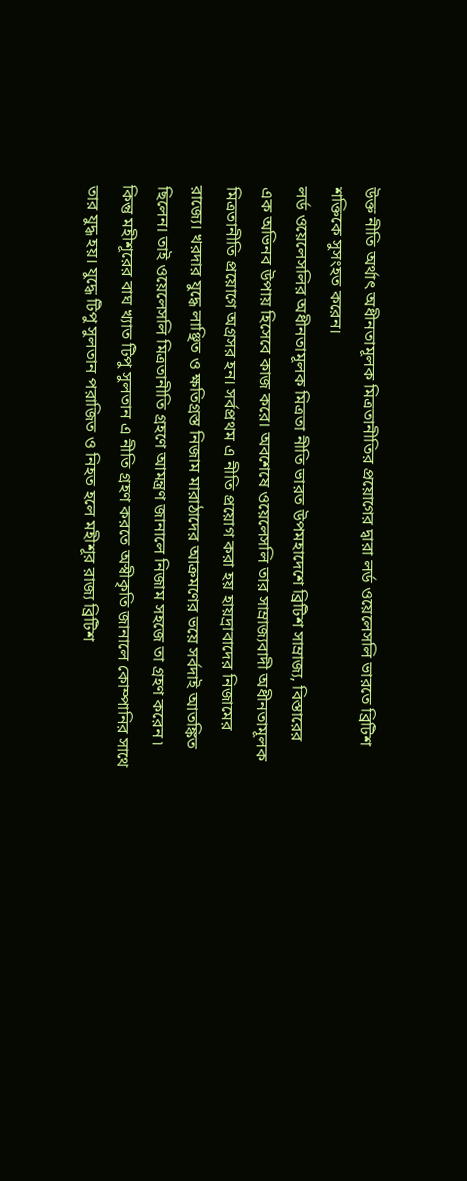উক্ত নীতি অর্থাৎ অধীনতামূলক মিত্রতানীতির প্রয়োগের দ্বারা লর্ড ওয়েলেসলি ভারতে ব্রিটিশ শক্তিকে সুসংহত করেন।
লর্ড ওয়েলেসলির অধীনতামূলক মিত্রতা নীতি ভারত উপমহাদেশে ব্রিটিশ সাম্রাজ্য, বিস্তারের এক অভিনব উপায় হিসেবে কাজ করে। অবশেষে ওয়েলেসলি তার সাম্রাজ্যবাদী অধীনতামূলক মিত্রতানীতি প্রয়োগে অগ্রসর হন। সর্বপ্রথম এ নীতি প্রয়োগ করা হয় হায়দ্রাবাদের নিজামের রাজ্যে। খরদার যুদ্ধে লাঞ্ছিত ও ক্ষতিগ্রস্ত নিজাম মারাঠাদের আক্রমণের ভয়ে সর্বদাই আতঙ্কিত ছিলেন। তাই ওয়েলেসলি মিত্রতানীতি গ্রহণে আমন্ত্রণ জানালে নিজাম সহজে তা গ্রহণ করেন ৷ কিন্তু মহীশূরের বাঘ খ্যাত টিপু সুলতান এ নীতি গ্রহণ করতে অস্বীকৃতি জানালে কোম্পানির সাথে তার যুদ্ধ হয়। যুদ্ধে টিপু সুলতান পরাজিত ও নিহত হলে মহীশূর রাজ্য ব্রিটিশ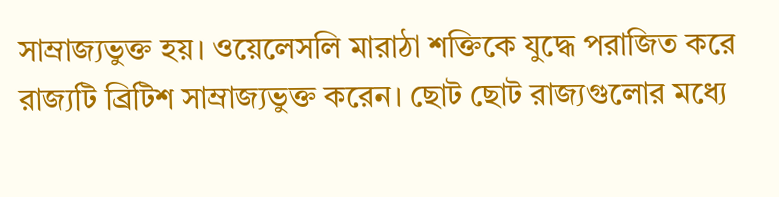সাম্রাজ্যভুক্ত হয়। ওয়েলেসলি মারাঠা শক্তিকে যুদ্ধে পরাজিত করে রাজ্যটি ব্রিটিশ সাম্রাজ্যভুক্ত করেন। ছোট ছোট রাজ্যগুলোর মধ্যে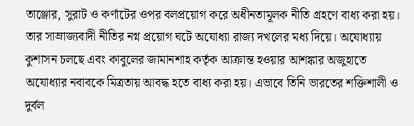তাঞ্জোর, সুরাট ও কর্ণাটের ওপর বলপ্রয়োগ করে অধীনতামূলক নীতি গ্রহণে বাধ্য করা হয়। তার সাম্রাজ্যবাদী নীতির নগ্ন প্রয়োগ ঘটে অযোধ্যা রাজ্য দখলের মধ্য দিয়ে। অযোধ্যায় কুশাসন চলছে এবং কাবুলের জামানশাহ কর্তৃক আক্রান্ত হওয়ার আশঙ্কার অজুহাতে অযোধ্যার নবাবকে মিত্রতায় আবদ্ধ হতে বাধ্য করা হয়। এভাবে তিনি ভারতের শক্তিশালী ও দুর্বল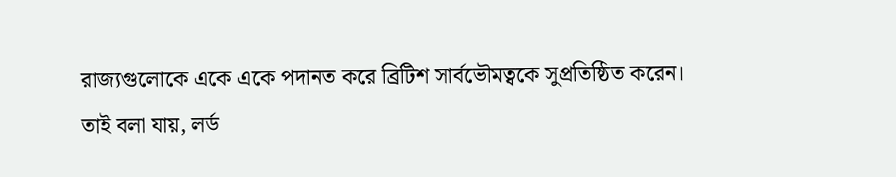রাজ্যগুলোকে একে একে পদানত করে ব্রিটিশ সার্বভৌমত্বকে সুপ্রতিষ্ঠিত করেন।
তাই বলা যায়, লর্ড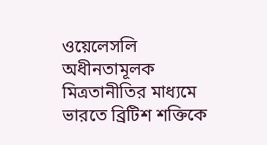ওয়েলেসলি অধীনতামূলক মিত্রতানীতির মাধ্যমে ভারতে ব্রিটিশ শক্তিকে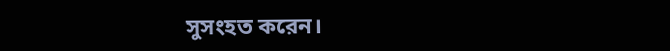সুসংহত করেন।